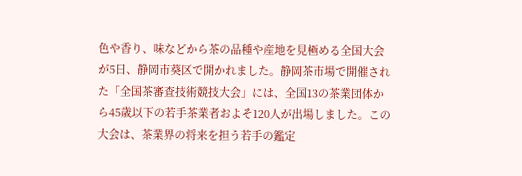色や香り、味などから茶の品種や産地を見極める全国大会が5日、静岡市葵区で開かれました。静岡茶市場で開催された「全国茶審査技術競技大会」には、全国13の茶業団体から45歳以下の若手茶業者およそ120人が出場しました。この大会は、茶業界の将来を担う若手の鑑定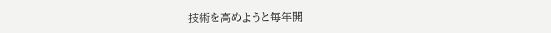技術を高めようと毎年開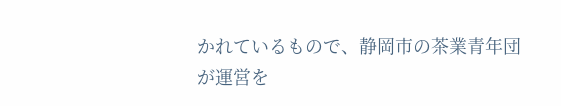かれているもので、静岡市の茶業青年団が運営を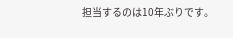担当するのは10年ぶりです。